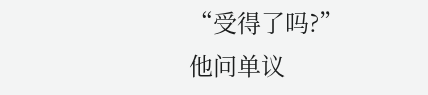“受得了吗?”
他问单议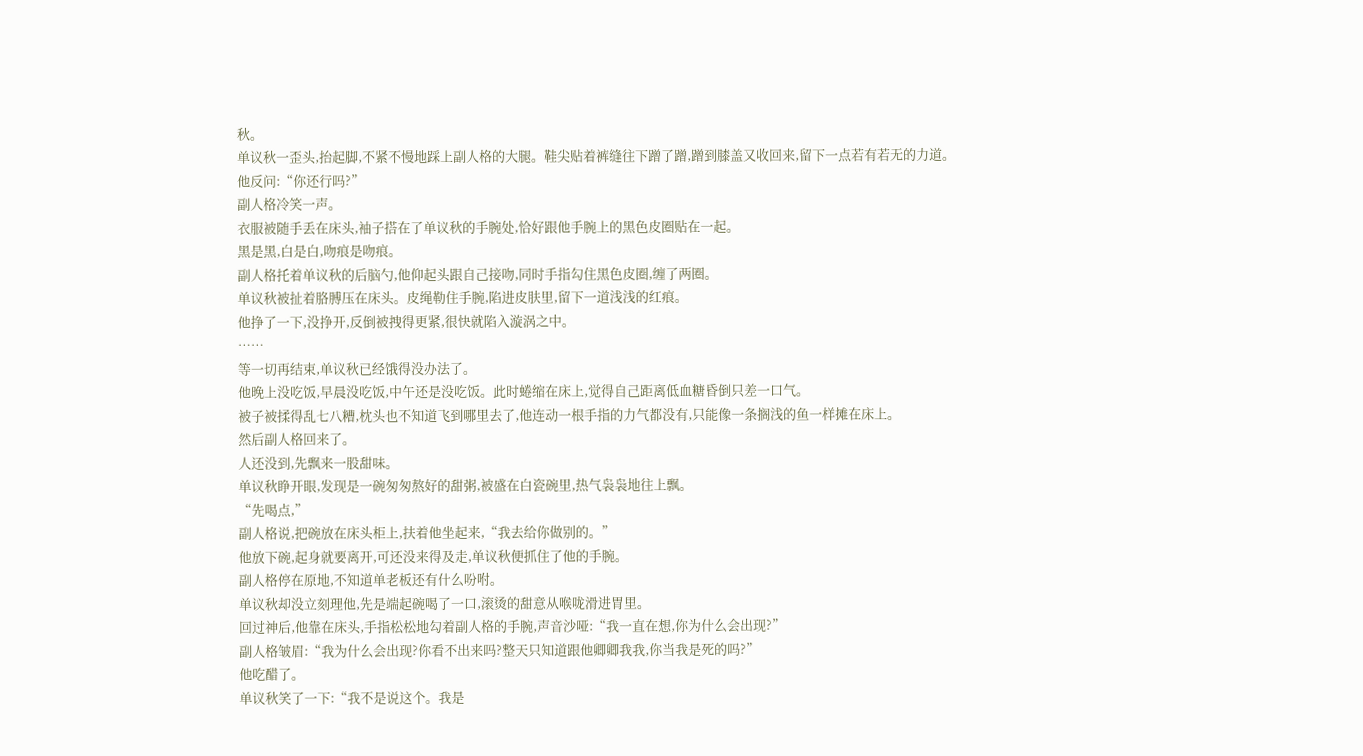秋。
单议秋一歪头,抬起脚,不紧不慢地踩上副人格的大腿。鞋尖贴着裤缝往下蹭了蹭,蹭到膝盖又收回来,留下一点若有若无的力道。
他反问:“你还行吗?”
副人格冷笑一声。
衣服被随手丢在床头,袖子搭在了单议秋的手腕处,恰好跟他手腕上的黑色皮圈贴在一起。
黑是黑,白是白,吻痕是吻痕。
副人格托着单议秋的后脑勺,他仰起头跟自己接吻,同时手指勾住黑色皮圈,缠了两圈。
单议秋被扯着胳膊压在床头。皮绳勒住手腕,陷进皮肤里,留下一道浅浅的红痕。
他挣了一下,没挣开,反倒被拽得更紧,很快就陷入漩涡之中。
……
等一切再结束,单议秋已经饿得没办法了。
他晚上没吃饭,早晨没吃饭,中午还是没吃饭。此时蜷缩在床上,觉得自己距离低血糖昏倒只差一口气。
被子被揉得乱七八糟,枕头也不知道飞到哪里去了,他连动一根手指的力气都没有,只能像一条搁浅的鱼一样摊在床上。
然后副人格回来了。
人还没到,先飘来一股甜味。
单议秋睁开眼,发现是一碗匆匆熬好的甜粥,被盛在白瓷碗里,热气袅袅地往上飘。
“先喝点,”
副人格说,把碗放在床头柜上,扶着他坐起来,“我去给你做别的。”
他放下碗,起身就要离开,可还没来得及走,单议秋便抓住了他的手腕。
副人格停在原地,不知道单老板还有什么吩咐。
单议秋却没立刻理他,先是端起碗喝了一口,滚烫的甜意从喉咙滑进胃里。
回过神后,他靠在床头,手指松松地勾着副人格的手腕,声音沙哑:“我一直在想,你为什么会出现?”
副人格皱眉:“我为什么会出现?你看不出来吗?整天只知道跟他卿卿我我,你当我是死的吗?”
他吃醋了。
单议秋笑了一下:“我不是说这个。我是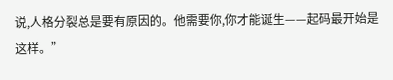说,人格分裂总是要有原因的。他需要你,你才能诞生——起码最开始是这样。”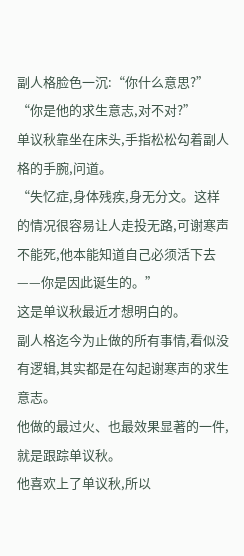副人格脸色一沉:“你什么意思?”
“你是他的求生意志,对不对?”
单议秋靠坐在床头,手指松松勾着副人格的手腕,问道。
“失忆症,身体残疾,身无分文。这样的情况很容易让人走投无路,可谢寒声不能死,他本能知道自己必须活下去——你是因此诞生的。”
这是单议秋最近才想明白的。
副人格迄今为止做的所有事情,看似没有逻辑,其实都是在勾起谢寒声的求生意志。
他做的最过火、也最效果显著的一件,就是跟踪单议秋。
他喜欢上了单议秋,所以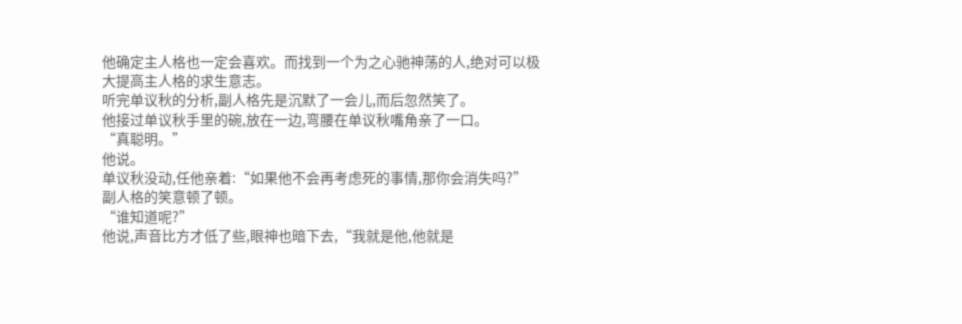他确定主人格也一定会喜欢。而找到一个为之心驰神荡的人,绝对可以极大提高主人格的求生意志。
听完单议秋的分析,副人格先是沉默了一会儿,而后忽然笑了。
他接过单议秋手里的碗,放在一边,弯腰在单议秋嘴角亲了一口。
“真聪明。”
他说。
单议秋没动,任他亲着:“如果他不会再考虑死的事情,那你会消失吗?”
副人格的笑意顿了顿。
“谁知道呢?”
他说,声音比方才低了些,眼神也暗下去,“我就是他,他就是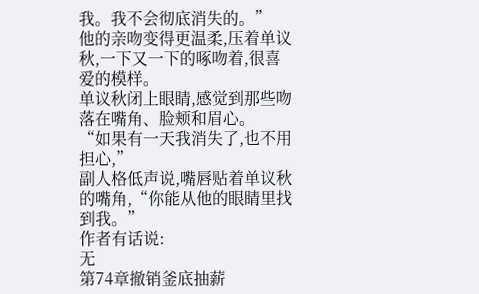我。我不会彻底消失的。”
他的亲吻变得更温柔,压着单议秋,一下又一下的啄吻着,很喜爱的模样。
单议秋闭上眼睛,感觉到那些吻落在嘴角、脸颊和眉心。
“如果有一天我消失了,也不用担心,”
副人格低声说,嘴唇贴着单议秋的嘴角,“你能从他的眼睛里找到我。”
作者有话说:
无
第74章撤销釜底抽薪